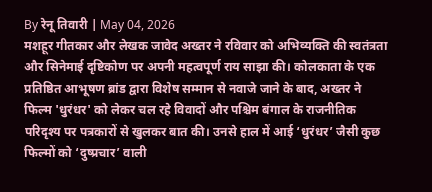By रेनू तिवारी | May 04, 2026
मशहूर गीतकार और लेखक जावेद अख्तर ने रविवार को अभिव्यक्ति की स्वतंत्रता और सिनेमाई दृष्टिकोण पर अपनी महत्वपूर्ण राय साझा की। कोलकाता के एक प्रतिष्ठित आभूषण ब्रांड द्वारा विशेष सम्मान से नवाजे जाने के बाद, अख्तर ने फिल्म 'धुरंधर' को लेकर चल रहे विवादों और पश्चिम बंगाल के राजनीतिक परिदृश्य पर पत्रकारों से खुलकर बात की। उनसे हाल में आई ‘धुरंधर’ जैसी कुछ फिल्मों को ‘दुष्प्रचार’ वाली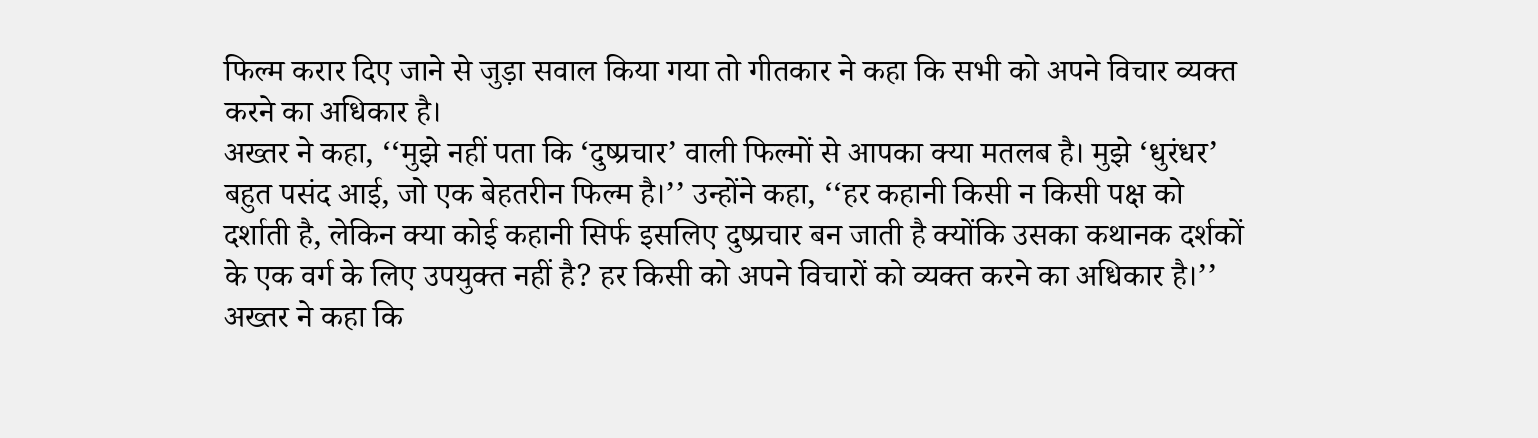फिल्म करार दिए जाने से जुड़ा सवाल किया गया तो गीतकार ने कहा कि सभी को अपने विचार व्यक्त करने का अधिकार है।
अख्तर ने कहा, ‘‘मुझे नहीं पता कि ‘दुष्प्रचार’ वाली फिल्मों से आपका क्या मतलब है। मुझे ‘धुरंधर’ बहुत पसंद आई, जो एक बेहतरीन फिल्म है।’’ उन्होंने कहा, ‘‘हर कहानी किसी न किसी पक्ष को दर्शाती है, लेकिन क्या कोई कहानी सिर्फ इसलिए दुष्प्रचार बन जाती है क्योंकि उसका कथानक दर्शकों के एक वर्ग के लिए उपयुक्त नहीं है? हर किसी को अपने विचारों को व्यक्त करने का अधिकार है।’’ अख्तर ने कहा कि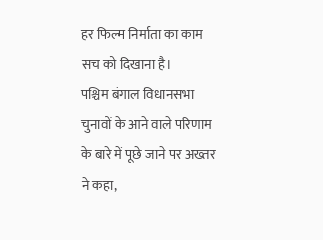हर फिल्म निर्माता का काम सच को दिखाना है।
पश्चिम बंगाल विधानसभा चुनावों के आने वाले परिणाम के बारे में पूछे जाने पर अख्तर ने कहा,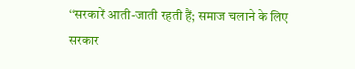‘‘सरकारें आती-जाती रहती हैं; समाज चलाने के लिए सरकार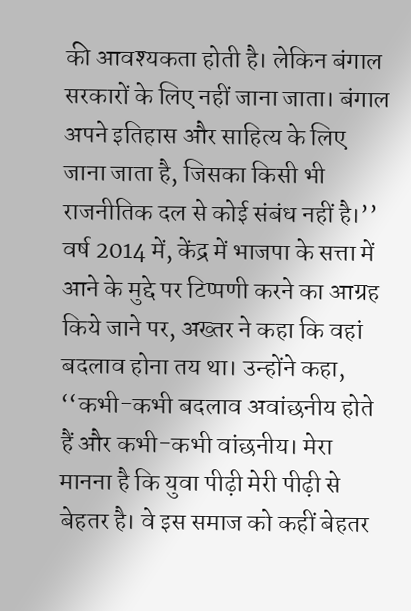की आवश्यकता होती है। लेकिन बंगाल सरकारों के लिए नहीं जाना जाता। बंगाल अपने इतिहास और साहित्य के लिए जाना जाता है, जिसका किसी भी राजनीतिक दल से कोई संबंध नहीं है।’’
वर्ष 2014 में, केंद्र में भाजपा के सत्ता में आने के मुद्दे पर टिप्पणी करने का आग्रह किये जाने पर, अख्तर ने कहा कि वहां बदलाव होना तय था। उन्होंने कहा, ‘‘कभी-कभी बदलाव अवांछनीय होते हैं और कभी-कभी वांछनीय। मेरा मानना है कि युवा पीढ़ी मेरी पीढ़ी से बेहतर है। वे इस समाज को कहीं बेहतर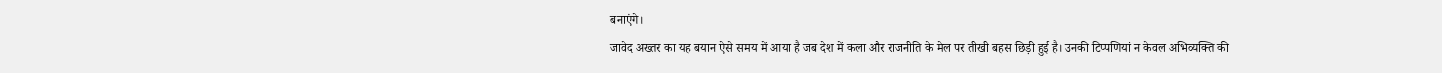बनाएंगे।
जावेद अख्तर का यह बयान ऐसे समय में आया है जब देश में कला और राजनीति के मेल पर तीखी बहस छिड़ी हुई है। उनकी टिप्पणियां न केवल अभिव्यक्ति की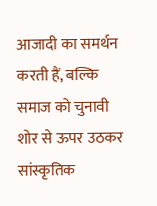आजादी का समर्थन करती हैं, बल्कि समाज को चुनावी शोर से ऊपर उठकर सांस्कृतिक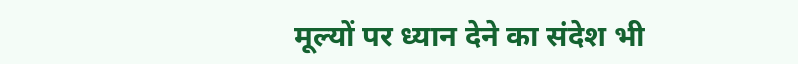मूल्यों पर ध्यान देने का संदेश भी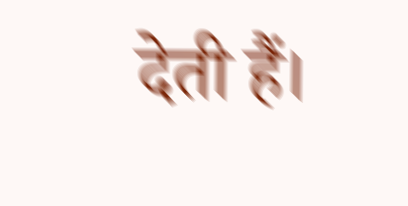देती हैं।